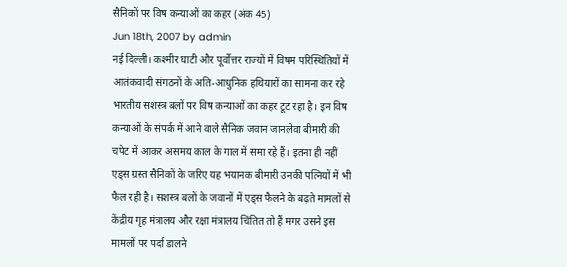सैनिकों पर विष कन्याओं का कहर (अंक 45)
Jun 18th, 2007 by admin
नई दिल्ली। कश्मीर घाटी और पूर्वोत्तर राज्यों में विषम परिस्थितियों में आतंकवादी संगठनों के अति-आधुनिक हथियारों का सामना कर रहे भारतीय सशस्त्र बलों पर विष कन्याओं का कहर टूट रहा है। इन विष कन्याओं के संपर्क में आने वाले सैनिक जवान जानलेवा बीमारी की चपेट में आकर असमय काल के गाल में समा रहे हैं। इतना ही नहीं एड्स ग्रस्त सैनिकों के जरिए यह भयानक बीमारी उनकी पत्नियों में भी फैल रही है। सशस्त्र बलों के जवानों में एड्स फैलने के बढ़ते मामलों से केंद्रीय गृह मंत्रालय और रक्षा मंत्रालय चिंतित तो हैं मगर उसने इस मामलों पर पर्दा डालने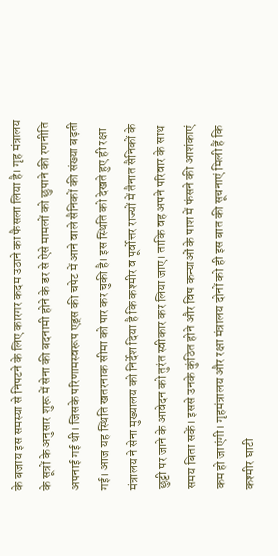के बजाय इस समस्या से निपटने के लिए कारगर कदम उठाने का फैसला लिया है। गृह मंत्रालय के सूत्रों के अनुसार शुरू में सेना की बदनामी होने के डर से ऐसे मामलों को छुपाने की रणनीति अपनाई गई थी। जिसके परिणामस्वरूप एड्स की चपेट में आने वाले सैनिकों की संख्या बढ़ती गई। आज यह स्थिति खतरनाक सीमा को पार कर चुकी है। इस स्थिति को देखते हुए ही रक्षा मंत्रालय ने सेना मुख्यालय को निर्देश दिया है कि कश्मीर व पूर्वोत्तर राज्यों में तैनात सैनिकों के छुट्टी पर जाने के आवेदन को तुरंत स्वीकार कर लिया जाए। ताकि वह अपने परिवार के साथ समय बिता सकें। इससे उनके कुंठित होने और विष कन्याओं के पाश में फंसने की आशंकाएं कम हो जाएंगी। गृहमंत्रालय और रक्षा मंत्रालय दोनों को ही इस बात की सूचनाएं मिली हैं कि कश्मीर घाटी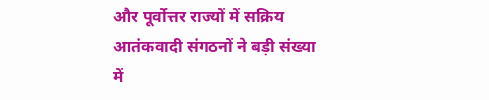और पूर्वोत्तर राज्यों में सक्रिय आतंकवादी संगठनों ने बड़ी संख्या में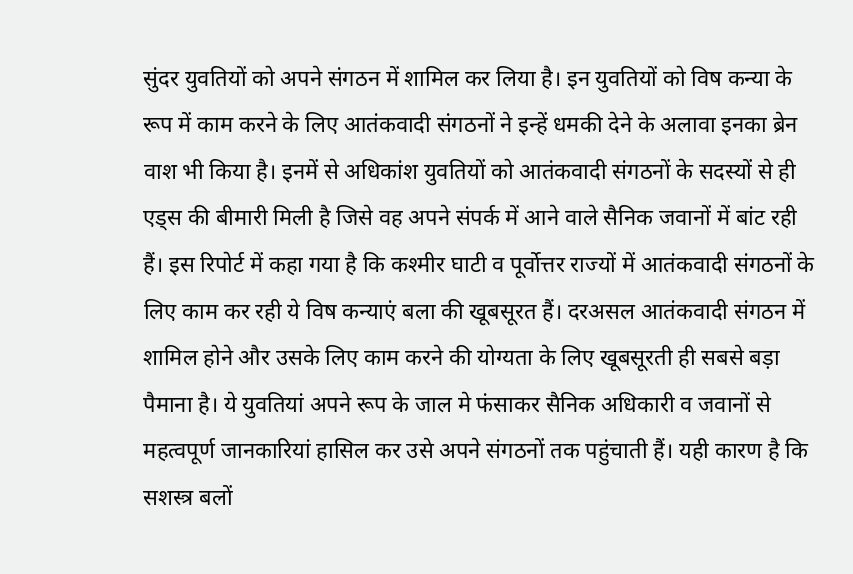सुंदर युवतियों को अपने संगठन में शामिल कर लिया है। इन युवतियों को विष कन्या के रूप में काम करने के लिए आतंकवादी संगठनों ने इन्हें धमकी देने के अलावा इनका ब्रेन वाश भी किया है। इनमें से अधिकांश युवतियों को आतंकवादी संगठनों के सदस्यों से ही एड्स की बीमारी मिली है जिसे वह अपने संपर्क में आने वाले सैनिक जवानों में बांट रही हैं। इस रिपोर्ट में कहा गया है कि कश्मीर घाटी व पूर्वोत्तर राज्यों में आतंकवादी संगठनों के लिए काम कर रही ये विष कन्याएं बला की खूबसूरत हैं। दरअसल आतंकवादी संगठन में शामिल होने और उसके लिए काम करने की योग्यता के लिए खूबसूरती ही सबसे बड़ा पैमाना है। ये युवतियां अपने रूप के जाल मे फंसाकर सैनिक अधिकारी व जवानों से महत्वपूर्ण जानकारियां हासिल कर उसे अपने संगठनों तक पहुंचाती हैं। यही कारण है कि सशस्त्र बलों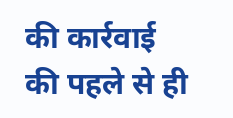की कार्रवाई की पहले से ही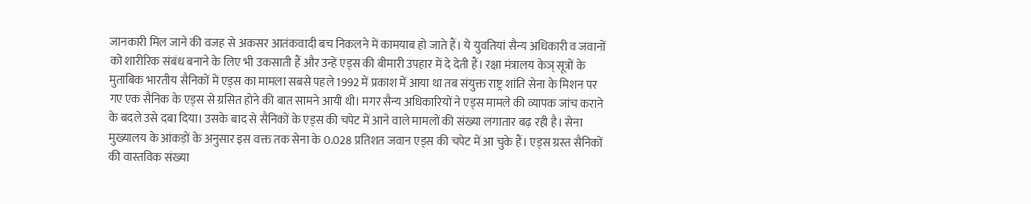जानकारी मिल जाने की वजह से अकसर आतंकवादी बच निकलने में कामयाब हो जाते हैं। ये युवतियां सैन्य अधिकारी व जवानों को शारीरिक संबंध बनाने के लिए भी उकसाती हैं और उन्हें एड्स की बीमारी उपहार में दे देती हैं। रक्षा मंत्रालय केञ् सूत्रों के मुताबिक भारतीय सैनिकों में एड्स का मामला सबसे पहले 1992 में प्रकाश में आया था तब संयुक्त राष्ट्र शांति सेना के मिशन पर गए एक सैनिक के एड्स से ग्रसित होने की बात सामने आयी थी। मगर सैन्य अधिकारियों ने एड्स मामले की व्यापक जांच कराने के बदले उसे दबा दिया। उसके बाद से सैनिकों के एड्स की चपेट में आने वाले मामलों की संख्या लगातार बढ़ रही है। सेना मुख्यालय के आंकड़ों के अनुसार इस वक्त तक सेना के 0.028 प्रतिशत जवान एड्स की चपेट में आ चुके हैं। एड्स ग्रस्त सैनिकों की वास्तविक संख्या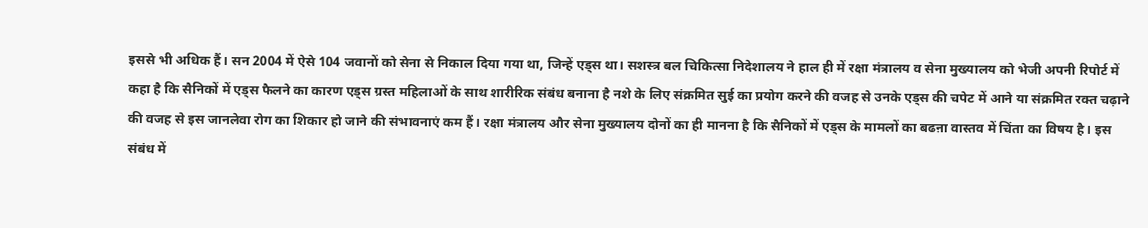इससे भी अधिक हैं। सन 2004 में ऐसे 104 जवानों को सेना से निकाल दिया गया था, जिन्हें एड्स था। सशस्त्र बल चिकित्सा निदेशालय ने हाल ही में रक्षा मंत्रालय व सेना मुख्यालय को भेजी अपनी रिपोर्ट में कहा है कि सैनिकों में एड्स फैलने का कारण एड्स ग्रस्त महिलाओं के साथ शारीरिक संबंध बनाना है नशे के लिए संक्रमित सुई का प्रयोग करने की वजह से उनके एड्स की चपेट में आने या संक्रमित रक्त चढ़ाने की वजह से इस जानलेवा रोग का शिकार हो जाने की संभावनाएं कम हैं। रक्षा मंत्रालय और सेना मुख्यालय दोनों का ही मानना है कि सैनिकों में एड्स के मामलों का बढऩा वास्तव में चिंता का विषय है। इस संबंध में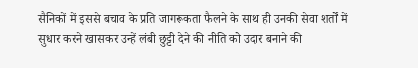सैनिकों में इससे बचाव के प्रति जागरूकता फैलने के साथ ही उनकी सेवा शर्तों में सुधार करने खासकर उन्हें लंबी छुट्टी देने की नीति को उदार बनाने की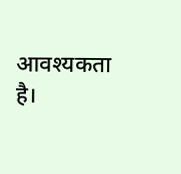आवश्यकता है।